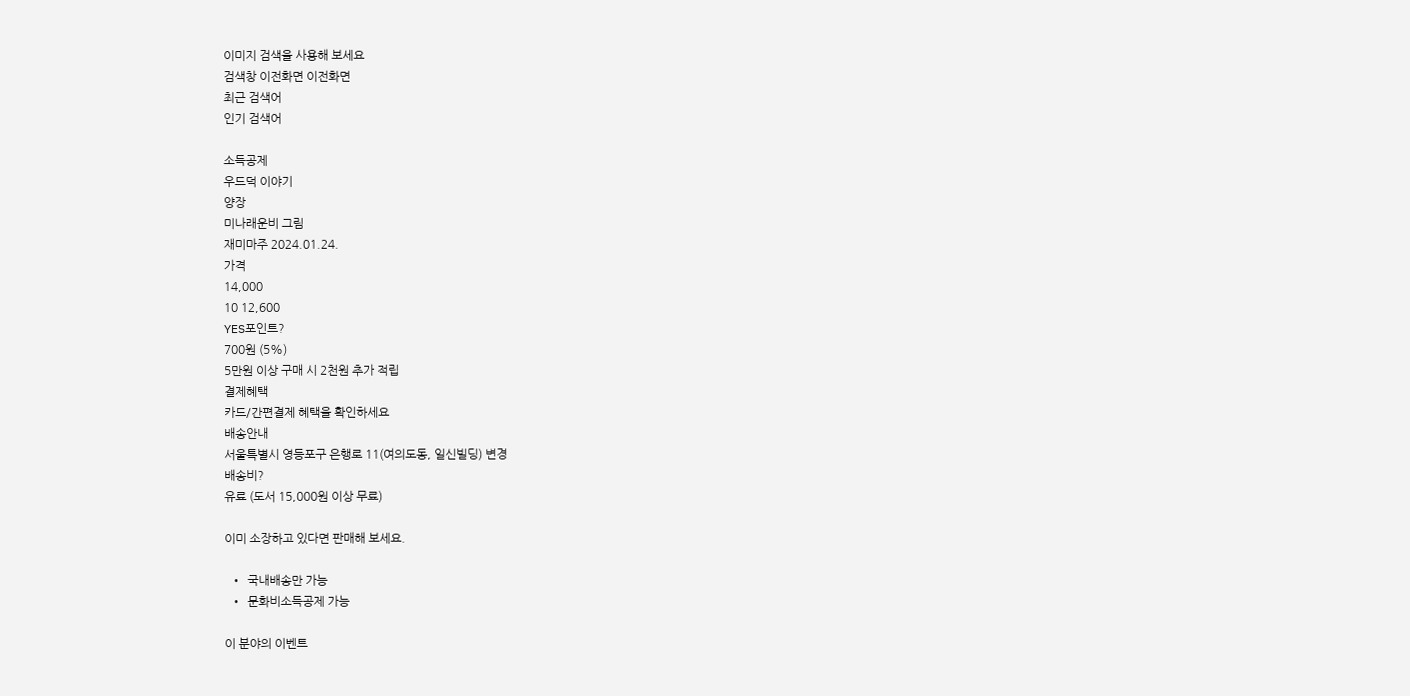이미지 검색을 사용해 보세요
검색창 이전화면 이전화면
최근 검색어
인기 검색어

소득공제
우드덕 이야기
양장
미나래운비 그림
재미마주 2024.01.24.
가격
14,000
10 12,600
YES포인트?
700원 (5%)
5만원 이상 구매 시 2천원 추가 적립
결제혜택
카드/간편결제 혜택을 확인하세요
배송안내
서울특별시 영등포구 은행로 11(여의도동, 일신빌딩) 변경
배송비?
유료 (도서 15,000원 이상 무료)

이미 소장하고 있다면 판매해 보세요.

  •  국내배송만 가능
  •  문화비소득공제 가능

이 분야의 이벤트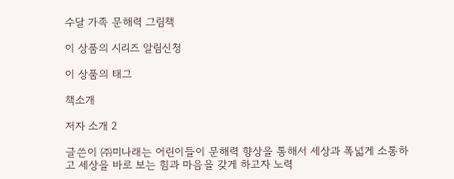수달 가족 문해력 그림책

이 상품의 시리즈 알림신청

이 상품의 태그

책소개

저자 소개 2

글쓴이 ㈜미나래는 어린이들이 문해력 향상을 통해서 세상과 폭넓게 소통하고 세상을 바로 보는 힘과 마음을 갖게 하고자 노력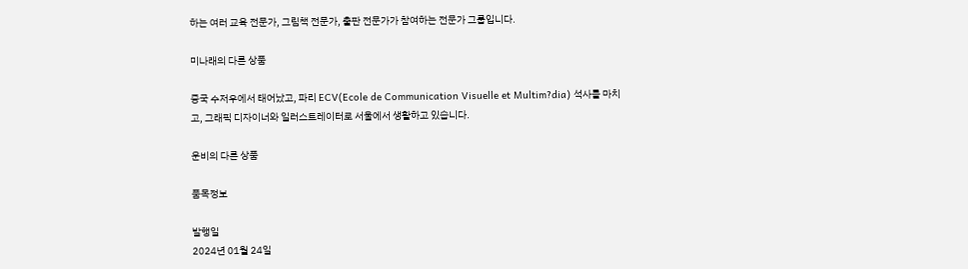하는 여러 교육 전문가, 그림책 전문가, 출판 전문가가 참여하는 전문가 그룹입니다.

미나래의 다른 상품

중국 수저우에서 태어났고, 파리 ECV(Ecole de Communication Visuelle et Multim?dia) 석사를 마치고, 그래픽 디자이너와 일러스트레이터로 서울에서 생활하고 있습니다.

운비의 다른 상품

품목정보

발행일
2024년 01월 24일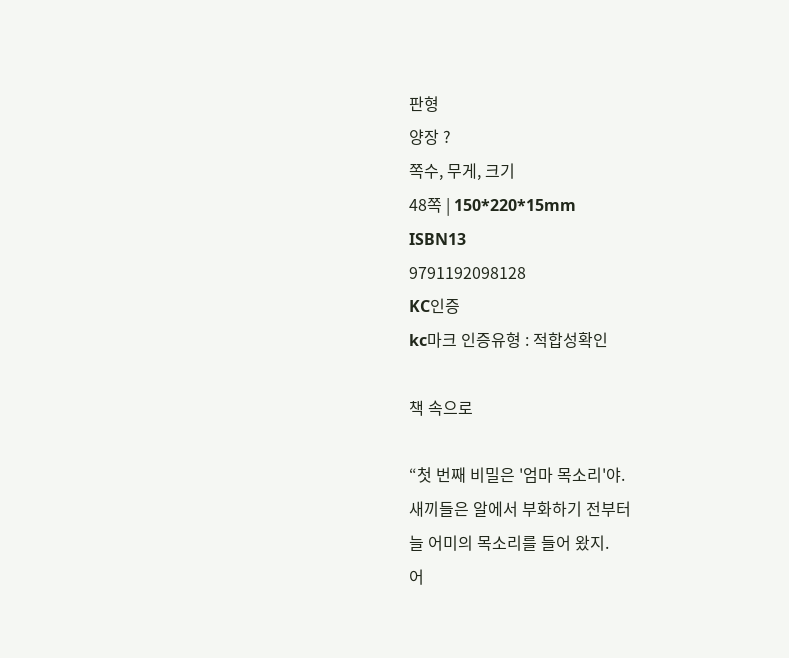판형
양장 ?
쪽수, 무게, 크기
48쪽 | 150*220*15mm
ISBN13
9791192098128
KC인증
kc마크 인증유형 : 적합성확인

책 속으로

“첫 번째 비밀은 '엄마 목소리'야.
새끼들은 알에서 부화하기 전부터
늘 어미의 목소리를 들어 왔지.
어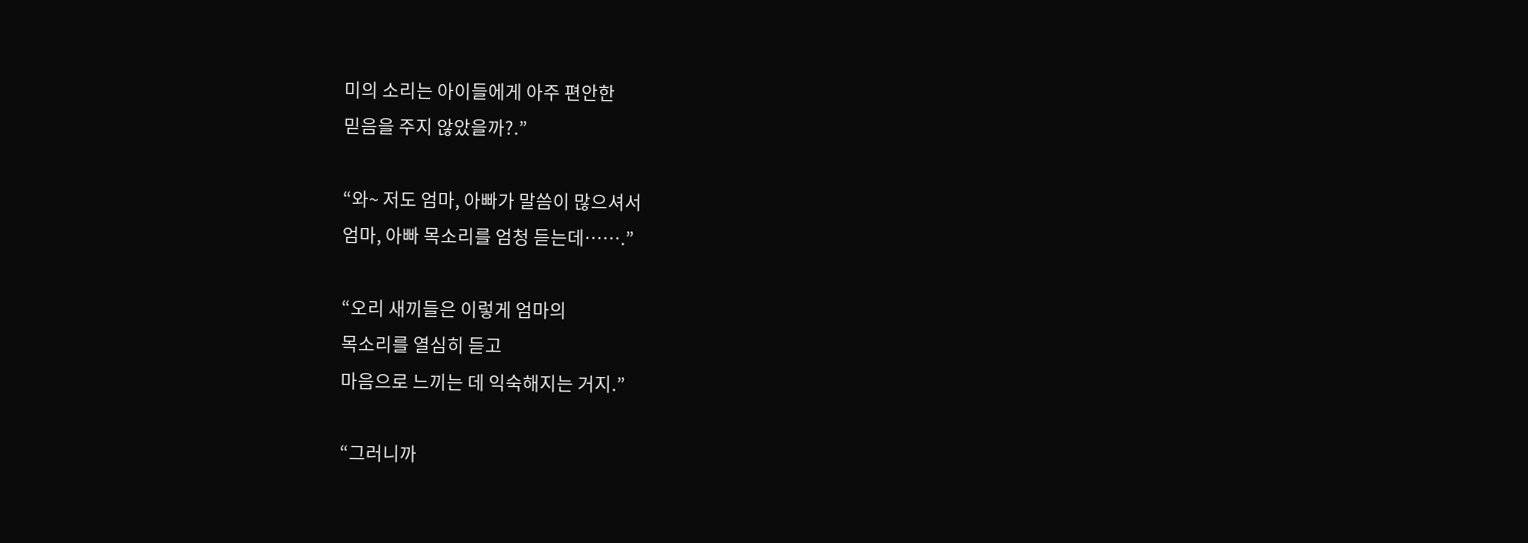미의 소리는 아이들에게 아주 편안한
믿음을 주지 않았을까?.”

“와~ 저도 엄마, 아빠가 말씀이 많으셔서
엄마, 아빠 목소리를 엄청 듣는데…….”

“오리 새끼들은 이렇게 엄마의
목소리를 열심히 듣고
마음으로 느끼는 데 익숙해지는 거지.”

“그러니까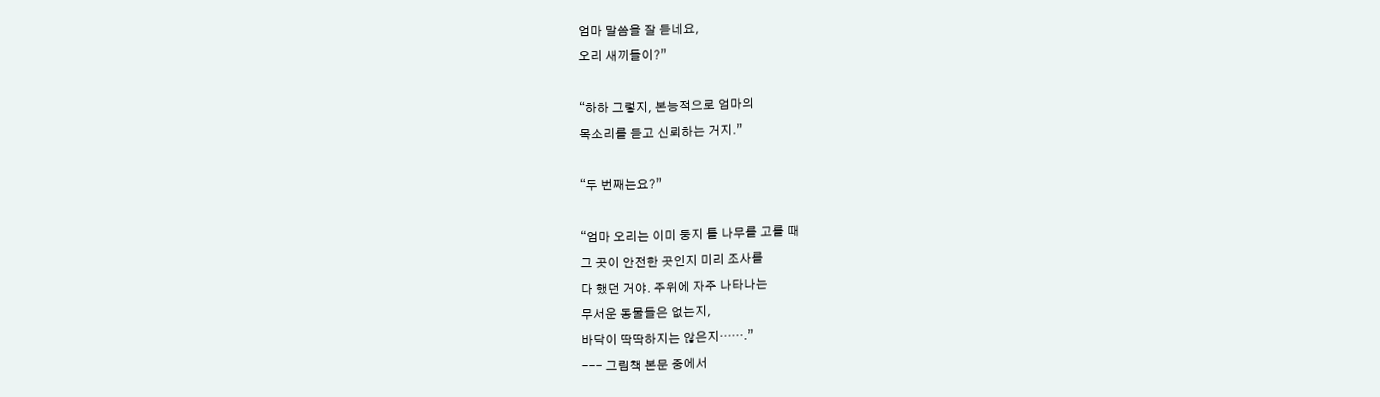엄마 말씀을 잘 듣네요,
오리 새끼들이?”

“하하 그렇지, 본능적으로 엄마의
목소리를 듣고 신뢰하는 거지.”

“두 번째는요?”

“엄마 오리는 이미 둥지 틀 나무를 고를 때
그 곳이 안전한 곳인지 미리 조사를
다 했던 거야. 주위에 자주 나타나는
무서운 동물들은 없는지,
바닥이 딱딱하지는 않은지…….”
--- 그림책 본문 중에서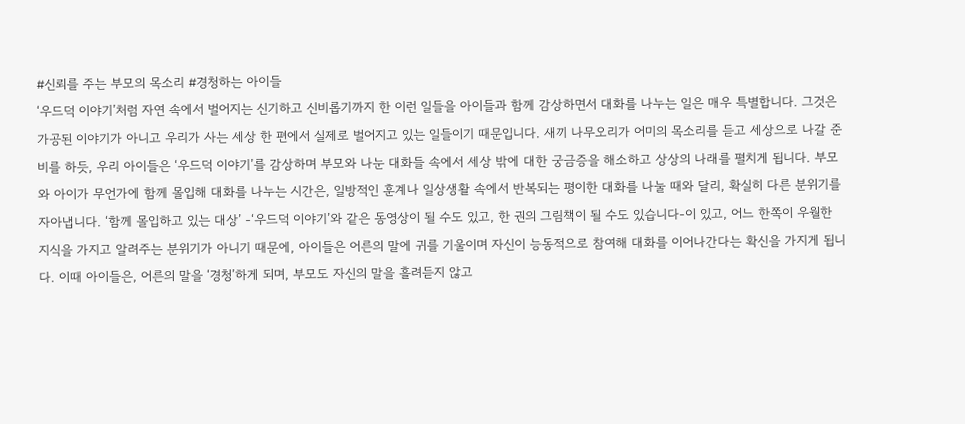#신뢰를 주는 부모의 목소리 #경청하는 아이들
‘우드덕 이야기’처럼 자연 속에서 벌어지는 신기하고 신비롭기까지 한 이런 일들을 아이들과 함께 감상하면서 대화를 나누는 일은 매우 특별합니다. 그것은 가공된 이야기가 아니고 우리가 사는 세상 한 편에서 실제로 벌어지고 있는 일들이기 때문입니다. 새끼 나무오리가 어미의 목소리를 듣고 세상으로 나갈 준비를 하듯, 우리 아이들은 ‘우드덕 이야기’를 감상하며 부모와 나눈 대화들 속에서 세상 밖에 대한 궁금증을 해소하고 상상의 나래를 펼치게 됩니다. 부모와 아이가 무언가에 함께 몰입해 대화를 나누는 시간은, 일방적인 훈계나 일상생활 속에서 반복되는 평이한 대화를 나눌 때와 달리, 확실히 다른 분위기를자아냅니다. ‘함께 몰입하고 있는 대상’ -‘우드덕 이야기’와 같은 동영상이 될 수도 있고, 한 권의 그림책이 될 수도 있습니다-이 있고, 어느 한쪽이 우월한 지식을 가지고 알려주는 분위기가 아니기 때문에, 아이들은 어른의 말에 귀를 기울이며 자신이 능동적으로 참여해 대화를 이어나간다는 확신을 가지게 됩니다. 이때 아이들은, 어른의 말을 ‘경청’하게 되며, 부모도 자신의 말을 흘려듣지 않고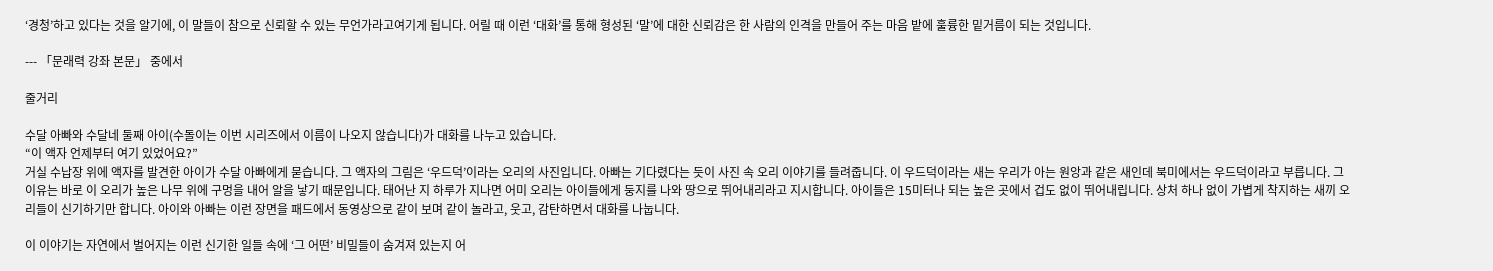‘경청’하고 있다는 것을 알기에, 이 말들이 참으로 신뢰할 수 있는 무언가라고여기게 됩니다. 어릴 때 이런 ‘대화’를 통해 형성된 ‘말’에 대한 신뢰감은 한 사람의 인격을 만들어 주는 마음 밭에 훌륭한 밑거름이 되는 것입니다.

--- 「문래력 강좌 본문」 중에서

줄거리

수달 아빠와 수달네 둘째 아이(수돌이는 이번 시리즈에서 이름이 나오지 않습니다)가 대화를 나누고 있습니다.
“이 액자 언제부터 여기 있었어요?”
거실 수납장 위에 액자를 발견한 아이가 수달 아빠에게 묻습니다. 그 액자의 그림은 ‘우드덕’이라는 오리의 사진입니다. 아빠는 기다렸다는 듯이 사진 속 오리 이야기를 들려줍니다. 이 우드덕이라는 새는 우리가 아는 원앙과 같은 새인데 북미에서는 우드덕이라고 부릅니다. 그 이유는 바로 이 오리가 높은 나무 위에 구멍을 내어 알을 낳기 때문입니다. 태어난 지 하루가 지나면 어미 오리는 아이들에게 둥지를 나와 땅으로 뛰어내리라고 지시합니다. 아이들은 15미터나 되는 높은 곳에서 겁도 없이 뛰어내립니다. 상처 하나 없이 가볍게 착지하는 새끼 오리들이 신기하기만 합니다. 아이와 아빠는 이런 장면을 패드에서 동영상으로 같이 보며 같이 놀라고, 웃고, 감탄하면서 대화를 나눕니다.

이 이야기는 자연에서 벌어지는 이런 신기한 일들 속에 ‘그 어떤’ 비밀들이 숨겨져 있는지 어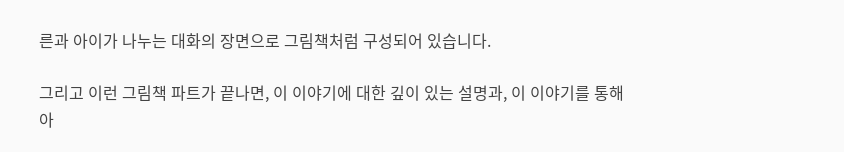른과 아이가 나누는 대화의 장면으로 그림책처럼 구성되어 있습니다.

그리고 이런 그림책 파트가 끝나면, 이 이야기에 대한 깊이 있는 설명과, 이 이야기를 통해 아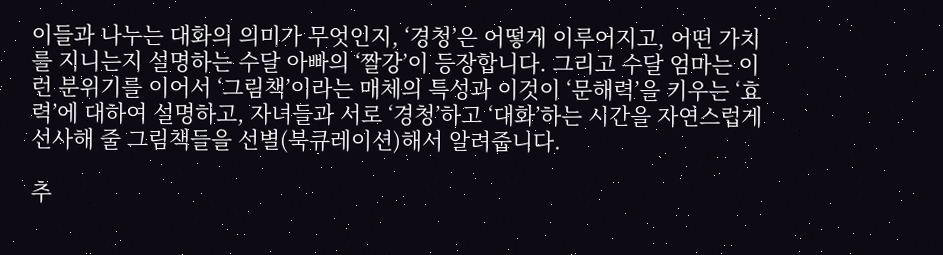이들과 나누는 대화의 의미가 무엇인지, ‘경청’은 어떻게 이루어지고, 어떤 가치를 지니는지 설명하는 수달 아빠의 ‘짤강’이 등장합니다. 그리고 수달 엄마는 이런 분위기를 이어서 ‘그림책’이라는 매체의 특성과 이것이 ‘문해력’을 키우는 ‘효력’에 대하여 설명하고, 자녀들과 서로 ‘경청’하고 ‘대화’하는 시간을 자연스럽게 선사해 줄 그림책들을 선별(북큐레이션)해서 알려줍니다.

추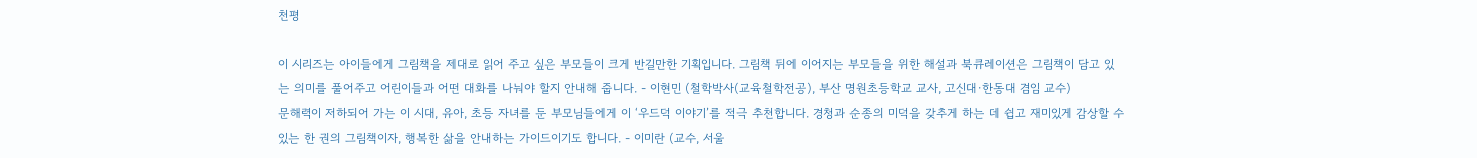천평

이 시리즈는 아이들에게 그림책을 제대로 읽어 주고 싶은 부모들이 크게 반길만한 기획입니다. 그림책 뒤에 이어지는 부모들을 위한 해설과 북큐레이션은 그림책이 담고 있는 의미를 풀어주고 어린이들과 어떤 대화를 나눠야 할지 안내해 줍니다. - 이현민 (철학박사(교육철학전공), 부산 명원초등학교 교사, 고신대·한동대 겸임 교수)
문해력이 저하되어 가는 이 시대, 유아, 초등 자녀를 둔 부모님들에게 이 ‘우드덕 이야기’를 적극 추천합니다. 경청과 순종의 미덕을 갖추게 하는 데 쉽고 재미있게 감상할 수 있는 한 권의 그림책이자, 행복한 삶을 안내하는 가이드이기도 합니다. - 이미란 (교수, 서울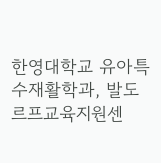한영대학교 유아특수재활학과, 발도르프교육지원센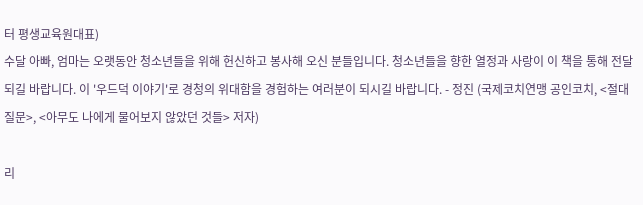터 평생교육원대표)
수달 아빠, 엄마는 오랫동안 청소년들을 위해 헌신하고 봉사해 오신 분들입니다. 청소년들을 향한 열정과 사랑이 이 책을 통해 전달되길 바랍니다. 이 '우드덕 이야기'로 경청의 위대함을 경험하는 여러분이 되시길 바랍니다. - 정진 (국제코치연맹 공인코치, <절대질문>, <아무도 나에게 물어보지 않았던 것들> 저자)

리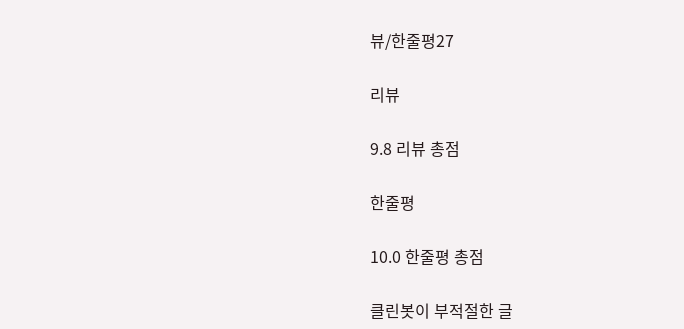뷰/한줄평27

리뷰

9.8 리뷰 총점

한줄평

10.0 한줄평 총점

클린봇이 부적절한 글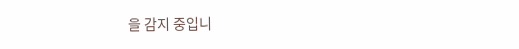을 감지 중입니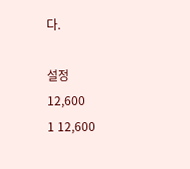다.

설정
12,600
1 12,600